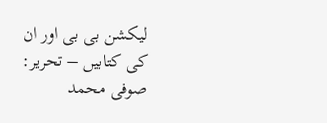لیکشن بی بی اور ان کی کتابیں – تحریر: صوفی محمد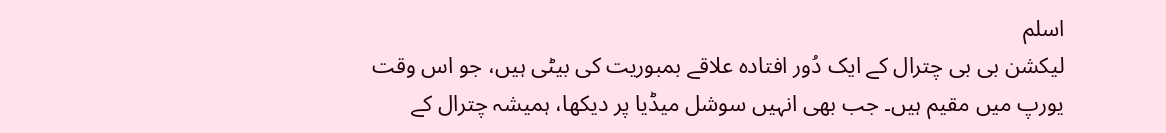اسلم
لیکشن بی بی چترال کے ایک دُور افتادہ علاقے بمبوریت کی بیٹی ہیں، جو اس وقت یورپ میں مقیم ہیں۔ جب بھی انہیں سوشل میڈیا پر دیکھا، ہمیشہ چترال کے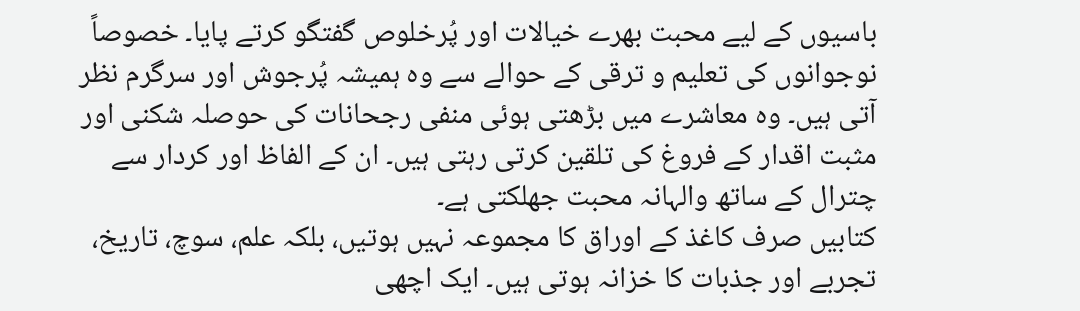باسیوں کے لیے محبت بھرے خیالات اور پُرخلوص گفتگو کرتے پایا۔ خصوصاً نوجوانوں کی تعلیم و ترقی کے حوالے سے وہ ہمیشہ پُرجوش اور سرگرم نظر آتی ہیں۔ وہ معاشرے میں بڑھتی ہوئی منفی رجحانات کی حوصلہ شکنی اور مثبت اقدار کے فروغ کی تلقین کرتی رہتی ہیں۔ ان کے الفاظ اور کردار سے چترال کے ساتھ والہانہ محبت جھلکتی ہے۔
کتابیں صرف کاغذ کے اوراق کا مجموعہ نہیں ہوتیں، بلکہ علم، سوچ، تاریخ، تجربے اور جذبات کا خزانہ ہوتی ہیں۔ ایک اچھی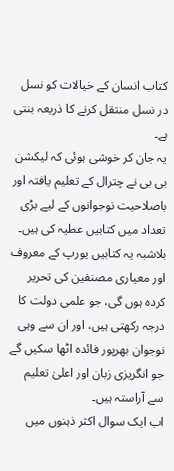کتاب انسان کے خیالات کو نسل در نسل منتقل کرنے کا ذریعہ بنتی ہے۔
یہ جان کر خوشی ہوئی کہ لیکشن بی بی نے چترال کے تعلیم یافتہ اور باصلاحیت نوجوانوں کے لیے بڑی تعداد میں کتابیں عطیہ کی ہیں۔ بلاشبہ یہ کتابیں یورپ کے معروف اور معیاری مصنفین کی تحریر کردہ ہوں گی، جو علمی دولت کا درجہ رکھتی ہیں، اور ان سے وہی نوجوان بھرپور فائدہ اٹھا سکیں گے جو انگریزی زبان اور اعلیٰ تعلیم سے آراستہ ہیں۔
اب ایک سوال اکثر ذہنوں میں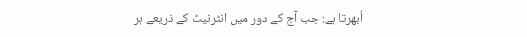اُبھرتا ہے: جب آج کے دور میں انٹرنیٹ کے ذریعے ہر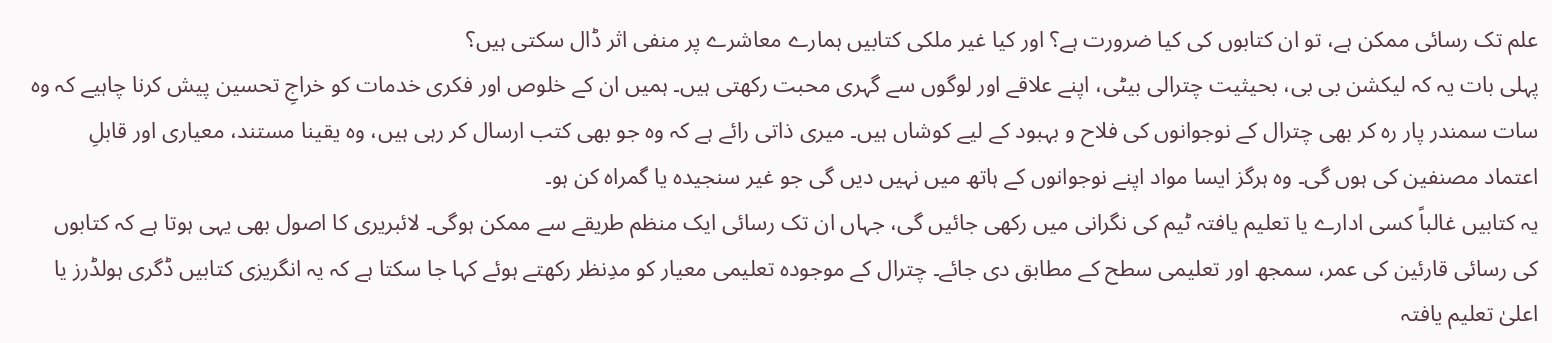علم تک رسائی ممکن ہے، تو ان کتابوں کی کیا ضرورت ہے؟ اور کیا غیر ملکی کتابیں ہمارے معاشرے پر منفی اثر ڈال سکتی ہیں؟
پہلی بات یہ کہ لیکشن بی بی، بحیثیت چترالی بیٹی، اپنے علاقے اور لوگوں سے گہری محبت رکھتی ہیں۔ ہمیں ان کے خلوص اور فکری خدمات کو خراجِ تحسین پیش کرنا چاہیے کہ وہ سات سمندر پار رہ کر بھی چترال کے نوجوانوں کی فلاح و بہبود کے لیے کوشاں ہیں۔ میری ذاتی رائے ہے کہ وہ جو بھی کتب ارسال کر رہی ہیں، وہ یقینا مستند، معیاری اور قابلِ اعتماد مصنفین کی ہوں گی۔ وہ ہرگز ایسا مواد اپنے نوجوانوں کے ہاتھ میں نہیں دیں گی جو غیر سنجیدہ یا گمراہ کن ہو۔
یہ کتابیں غالباً کسی ادارے یا تعلیم یافتہ ٹیم کی نگرانی میں رکھی جائیں گی، جہاں ان تک رسائی ایک منظم طریقے سے ممکن ہوگی۔ لائبریری کا اصول بھی یہی ہوتا ہے کہ کتابوں کی رسائی قارئین کی عمر، سمجھ اور تعلیمی سطح کے مطابق دی جائے۔ چترال کے موجودہ تعلیمی معیار کو مدِنظر رکھتے ہوئے کہا جا سکتا ہے کہ یہ انگریزی کتابیں ڈگری ہولڈرز یا اعلیٰ تعلیم یافتہ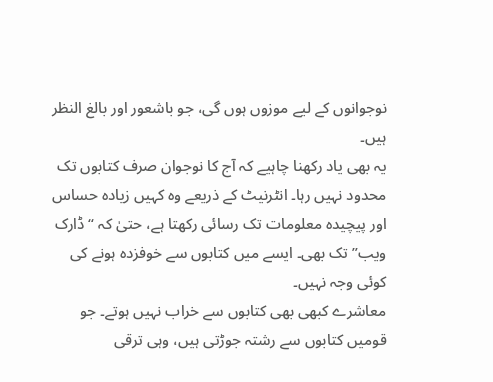نوجوانوں کے لیے موزوں ہوں گی، جو باشعور اور بالغ النظر ہیں۔
یہ بھی یاد رکھنا چاہیے کہ آج کا نوجوان صرف کتابوں تک محدود نہیں رہا۔ انٹرنیٹ کے ذریعے وہ کہیں زیادہ حساس اور پیچیدہ معلومات تک رسائی رکھتا ہے، حتیٰ کہ “ڈارک ویب” تک بھی۔ ایسے میں کتابوں سے خوفزدہ ہونے کی کوئی وجہ نہیں۔
معاشرے کبھی بھی کتابوں سے خراب نہیں ہوتے۔ جو قومیں کتابوں سے رشتہ جوڑتی ہیں، وہی ترقی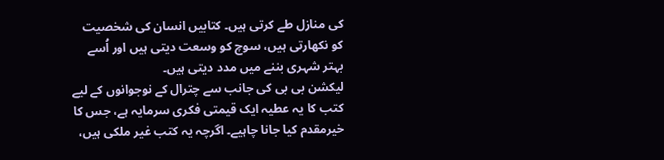کی منازل طے کرتی ہیں۔ کتابیں انسان کی شخصیت کو نکھارتی ہیں، سوچ کو وسعت دیتی ہیں اور اُسے بہتر شہری بننے میں مدد دیتی ہیں۔
لیکشن بی بی کی جانب سے چترال کے نوجوانوں کے لیے کتب کا یہ عطیہ ایک قیمتی فکری سرمایہ ہے، جس کا خیرمقدم کیا جانا چاہیے۔ اگرچہ یہ کتب غیر ملکی ہیں،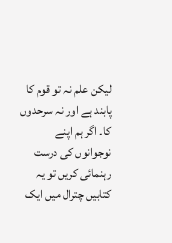لیکن علم نہ تو قوم کا پابند ہے اور نہ سرحدوں کا۔ اگر ہم اپنے نوجوانوں کی درست رہنمائی کریں تو یہ کتابیں چترال میں ایک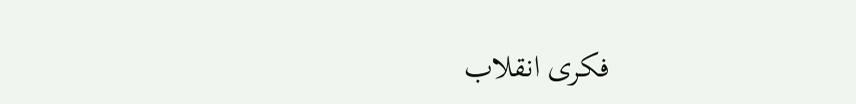فکری انقلاب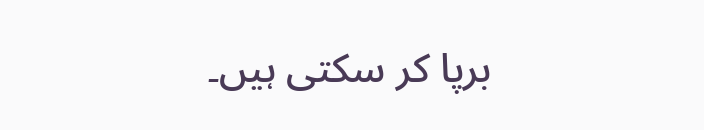برپا کر سکتی ہیں۔